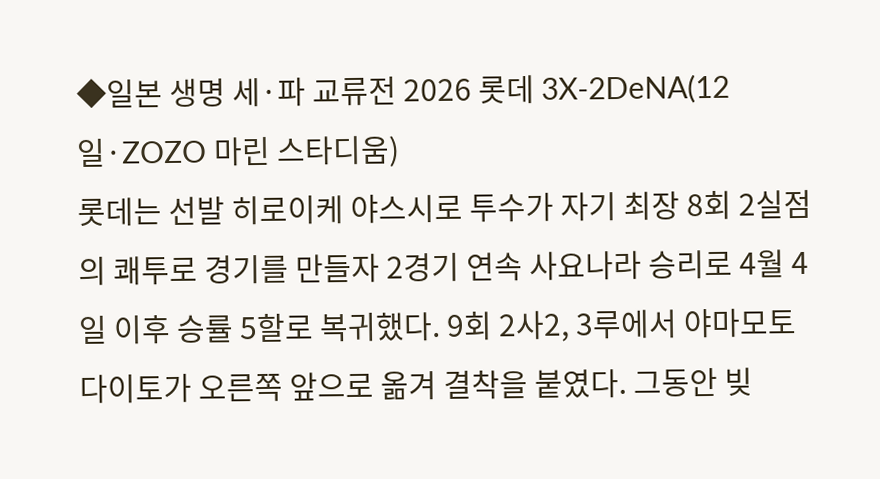◆일본 생명 세·파 교류전 2026 롯데 3X-2DeNA(12일·ZOZO 마린 스타디움)
롯데는 선발 히로이케 야스시로 투수가 자기 최장 8회 2실점의 쾌투로 경기를 만들자 2경기 연속 사요나라 승리로 4월 4일 이후 승률 5할로 복귀했다. 9회 2사2, 3루에서 야마모토 다이토가 오른쪽 앞으로 옮겨 결착을 붙였다. 그동안 빚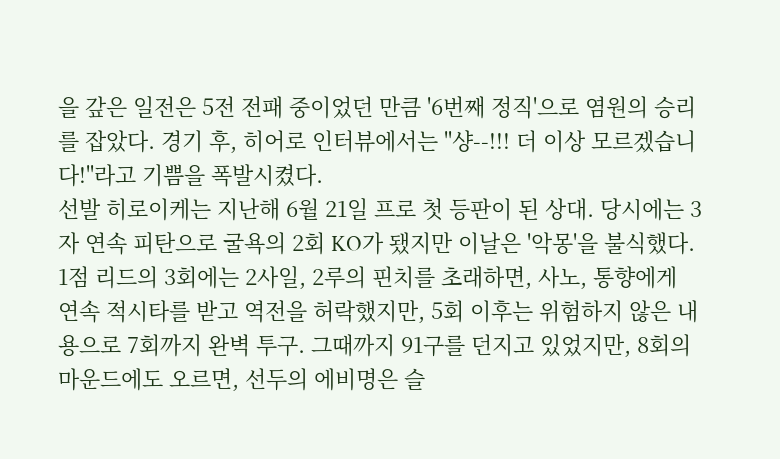을 갚은 일전은 5전 전패 중이었던 만큼 '6번째 정직'으로 염원의 승리를 잡았다. 경기 후, 히어로 인터뷰에서는 "샹--!!! 더 이상 모르겠습니다!"라고 기쁨을 폭발시켰다.
선발 히로이케는 지난해 6월 21일 프로 첫 등판이 된 상대. 당시에는 3자 연속 피탄으로 굴욕의 2회 KO가 됐지만 이날은 '악몽'을 불식했다. 1점 리드의 3회에는 2사일, 2루의 핀치를 초래하면, 사노, 통향에게 연속 적시타를 받고 역전을 허락했지만, 5회 이후는 위험하지 않은 내용으로 7회까지 완벽 투구. 그때까지 91구를 던지고 있었지만, 8회의 마운드에도 오르면, 선두의 에비명은 슬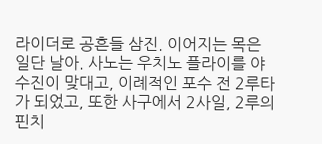라이더로 공흔들 삼진. 이어지는 목은 일단 날아. 사노는 우치노 플라이를 야수진이 맞대고, 이례적인 포수 전 2루타가 되었고, 또한 사구에서 2사일, 2루의 핀치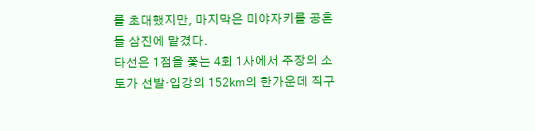를 초대했지만, 마지막은 미야자키를 공흔들 삼진에 맡겼다.
타선은 1점을 쫓는 4회 1사에서 주장의 소토가 선발·입강의 152㎞의 한가운데 직구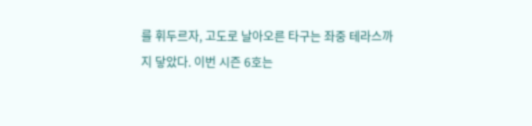를 휘두르자, 고도로 날아오른 타구는 좌중 테라스까지 닿았다. 이번 시즌 6호는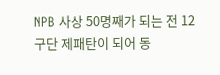NPB 사상 50명째가 되는 전 12구단 제패탄이 되어 동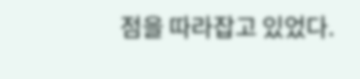점을 따라잡고 있었다.